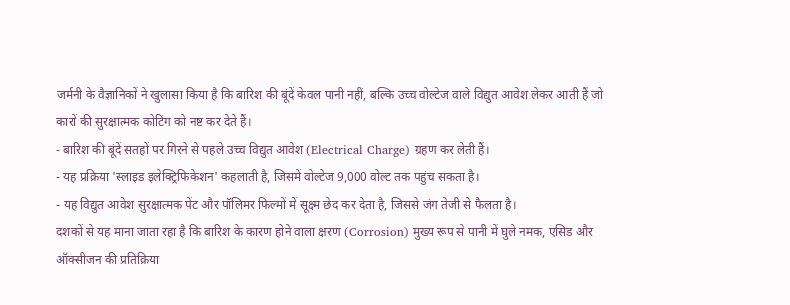जर्मनी के वैज्ञानिकों ने खुलासा किया है कि बारिश की बूंदें केवल पानी नहीं, बल्कि उच्च वोल्टेज वाले विद्युत आवेश लेकर आती हैं जो कारों की सुरक्षात्मक कोटिंग को नष्ट कर देते हैं।
- बारिश की बूंदें सतहों पर गिरने से पहले उच्च विद्युत आवेश (Electrical Charge) ग्रहण कर लेती हैं।
- यह प्रक्रिया 'स्लाइड इलेक्ट्रिफिकेशन' कहलाती है, जिसमें वोल्टेज 9,000 वोल्ट तक पहुंच सकता है।
- यह विद्युत आवेश सुरक्षात्मक पेंट और पॉलिमर फिल्मों में सूक्ष्म छेद कर देता है, जिससे जंग तेजी से फैलता है।
दशकों से यह माना जाता रहा है कि बारिश के कारण होने वाला क्षरण (Corrosion) मुख्य रूप से पानी में घुले नमक, एसिड और ऑक्सीजन की प्रतिक्रिया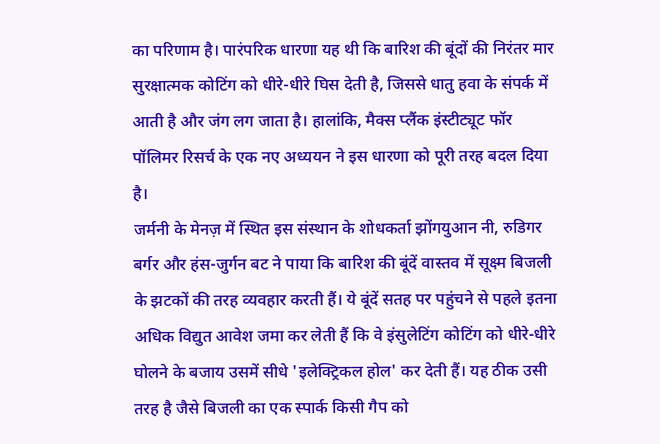का परिणाम है। पारंपरिक धारणा यह थी कि बारिश की बूंदों की निरंतर मार सुरक्षात्मक कोटिंग को धीरे-धीरे घिस देती है, जिससे धातु हवा के संपर्क में आती है और जंग लग जाता है। हालांकि, मैक्स प्लैंक इंस्टीट्यूट फॉर पॉलिमर रिसर्च के एक नए अध्ययन ने इस धारणा को पूरी तरह बदल दिया है।
जर्मनी के मेनज़ में स्थित इस संस्थान के शोधकर्ता झोंगयुआन नी, रुडिगर बर्गर और हंस-जुर्गन बट ने पाया कि बारिश की बूंदें वास्तव में सूक्ष्म बिजली के झटकों की तरह व्यवहार करती हैं। ये बूंदें सतह पर पहुंचने से पहले इतना अधिक विद्युत आवेश जमा कर लेती हैं कि वे इंसुलेटिंग कोटिंग को धीरे-धीरे घोलने के बजाय उसमें सीधे 'इलेक्ट्रिकल होल' कर देती हैं। यह ठीक उसी तरह है जैसे बिजली का एक स्पार्क किसी गैप को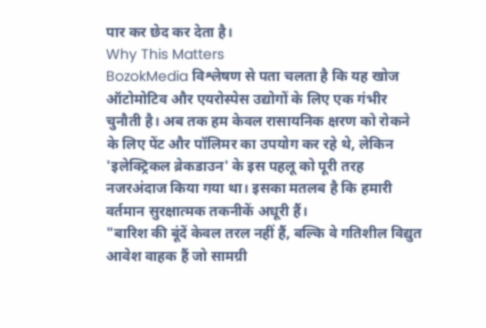पार कर छेद कर देता है।
Why This Matters
BozokMedia विश्लेषण से पता चलता है कि यह खोज ऑटोमोटिव और एयरोस्पेस उद्योगों के लिए एक गंभीर चुनौती है। अब तक हम केवल रासायनिक क्षरण को रोकने के लिए पेंट और पॉलिमर का उपयोग कर रहे थे, लेकिन 'इलेक्ट्रिकल ब्रेकडाउन' के इस पहलू को पूरी तरह नजरअंदाज किया गया था। इसका मतलब है कि हमारी वर्तमान सुरक्षात्मक तकनीकें अधूरी हैं।
"बारिश की बूंदें केवल तरल नहीं हैं, बल्कि वे गतिशील विद्युत आवेश वाहक हैं जो सामग्री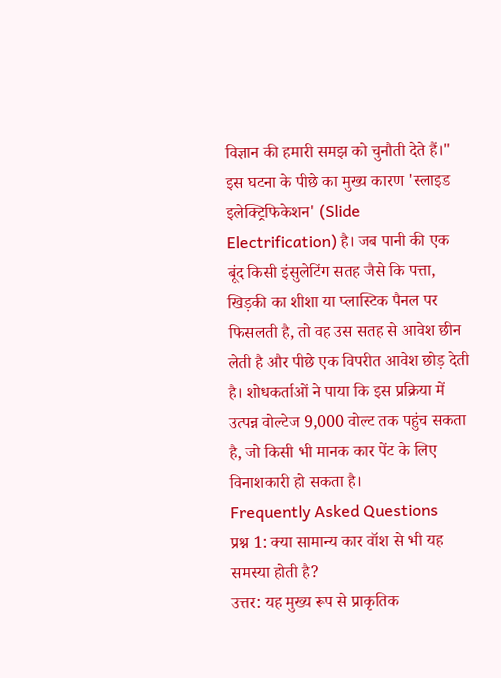विज्ञान की हमारी समझ को चुनौती देते हैं।"
इस घटना के पीछे का मुख्य कारण 'स्लाइड इलेक्ट्रिफिकेशन' (Slide Electrification) है। जब पानी की एक बूंद किसी इंसुलेटिंग सतह जैसे कि पत्ता, खिड़की का शीशा या प्लास्टिक पैनल पर फिसलती है, तो वह उस सतह से आवेश छीन लेती है और पीछे एक विपरीत आवेश छोड़ देती है। शोधकर्ताओं ने पाया कि इस प्रक्रिया में उत्पन्न वोल्टेज 9,000 वोल्ट तक पहुंच सकता है, जो किसी भी मानक कार पेंट के लिए विनाशकारी हो सकता है।
Frequently Asked Questions
प्रश्न 1: क्या सामान्य कार वॉश से भी यह समस्या होती है?
उत्तर: यह मुख्य रूप से प्राकृतिक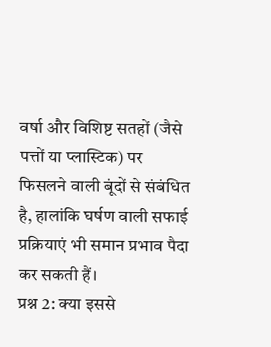वर्षा और विशिष्ट सतहों (जैसे पत्तों या प्लास्टिक) पर फिसलने वाली बूंदों से संबंधित है, हालांकि घर्षण वाली सफाई प्रक्रियाएं भी समान प्रभाव पैदा कर सकती हैं।
प्रश्न 2: क्या इससे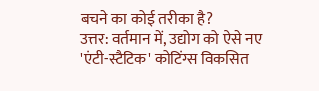बचने का कोई तरीका है?
उत्तर: वर्तमान में, उद्योग को ऐसे नए 'एंटी-स्टैटिक' कोटिंग्स विकसित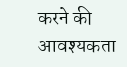करने की आवश्यकता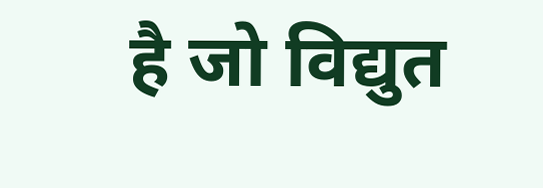है जो विद्युत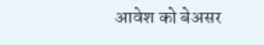आवेश को बेअसर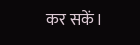कर सकें।